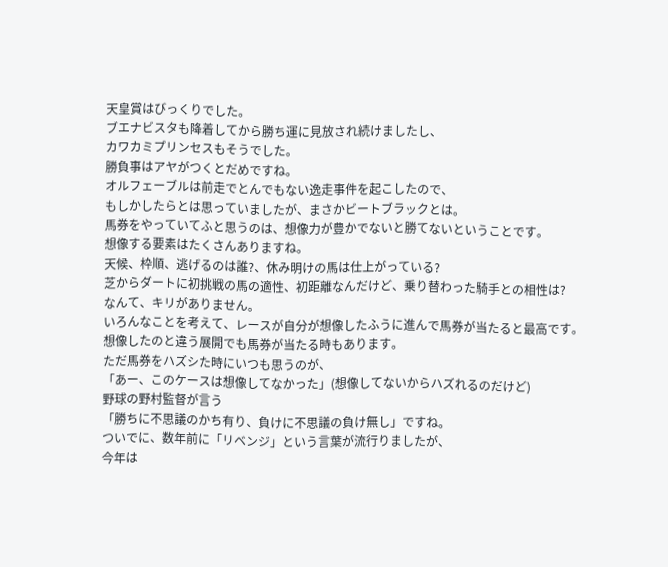天皇賞はびっくりでした。
ブエナビスタも降着してから勝ち運に見放され続けましたし、
カワカミプリンセスもそうでした。
勝負事はアヤがつくとだめですね。
オルフェーブルは前走でとんでもない逸走事件を起こしたので、
もしかしたらとは思っていましたが、まさかビートブラックとは。
馬券をやっていてふと思うのは、想像力が豊かでないと勝てないということです。
想像する要素はたくさんありますね。
天候、枠順、逃げるのは誰?、休み明けの馬は仕上がっている?
芝からダートに初挑戦の馬の適性、初距離なんだけど、乗り替わった騎手との相性は?
なんて、キリがありません。
いろんなことを考えて、レースが自分が想像したふうに進んで馬券が当たると最高です。
想像したのと違う展開でも馬券が当たる時もあります。
ただ馬券をハズシた時にいつも思うのが、
「あー、このケースは想像してなかった」(想像してないからハズれるのだけど)
野球の野村監督が言う
「勝ちに不思議のかち有り、負けに不思議の負け無し」ですね。
ついでに、数年前に「リベンジ」という言葉が流行りましたが、
今年は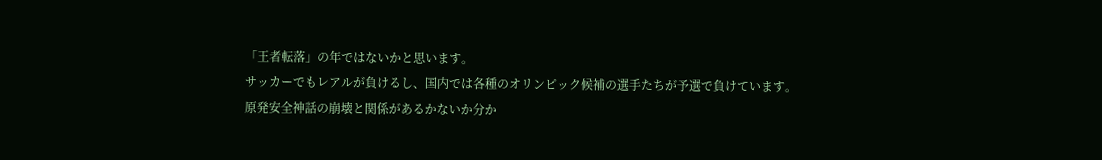「王者転落」の年ではないかと思います。
サッカーでもレアルが負けるし、国内では各種のオリンピック候補の選手たちが予選で負けています。
原発安全神話の崩壊と関係があるかないか分か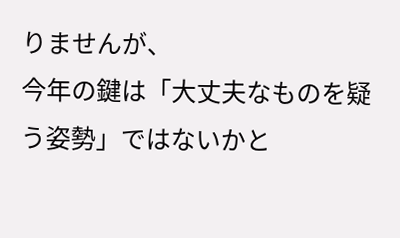りませんが、
今年の鍵は「大丈夫なものを疑う姿勢」ではないかと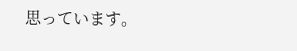思っています。